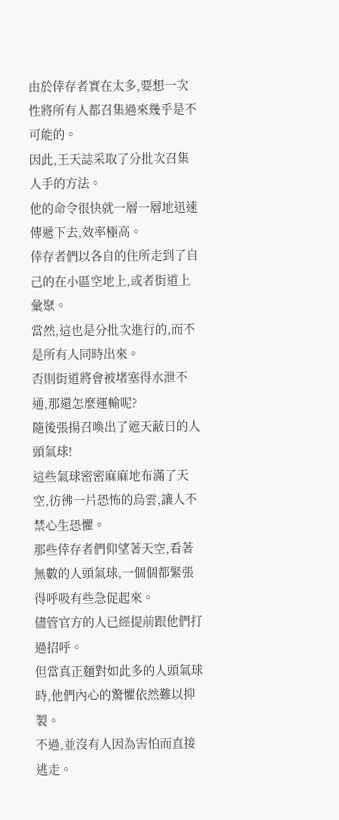由於倖存者實在太多,要想一次性將所有人都召集過來幾乎是不可能的。
因此,王天誌采取了分批次召集人手的方法。
他的命令很快就一層一層地迅速傳遞下去,效率極高。
倖存者們以各自的住所走到了自己的在小區空地上,或者街道上彙聚。
當然,這也是分批次進行的,而不是所有人同時出來。
否則街道將會被堵塞得水泄不通,那還怎麼運輸呢?
隨後張揚召喚出了遮天蔽日的人頭氣球!
這些氣球密密麻麻地布滿了天空,彷彿一片恐怖的烏雲,讓人不禁心生恐懼。
那些倖存者們仰望著天空,看著無數的人頭氣球,一個個都緊張得呼吸有些急促起來。
儘管官方的人已經提前跟他們打過招呼。
但當真正麵對如此多的人頭氣球時,他們內心的驚懼依然難以抑製。
不過,並沒有人因為害怕而直接逃走。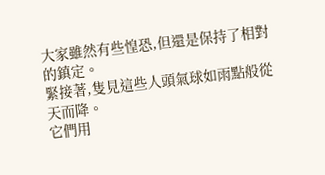大家雖然有些惶恐,但還是保持了相對的鎮定。
緊接著,隻見這些人頭氣球如雨點般從天而降。
它們用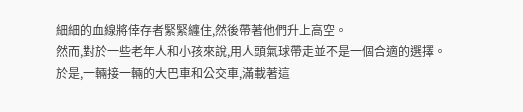細細的血線將倖存者緊緊纏住,然後帶著他們升上高空。
然而,對於一些老年人和小孩來說,用人頭氣球帶走並不是一個合適的選擇。
於是,一輛接一輛的大巴車和公交車,滿載著這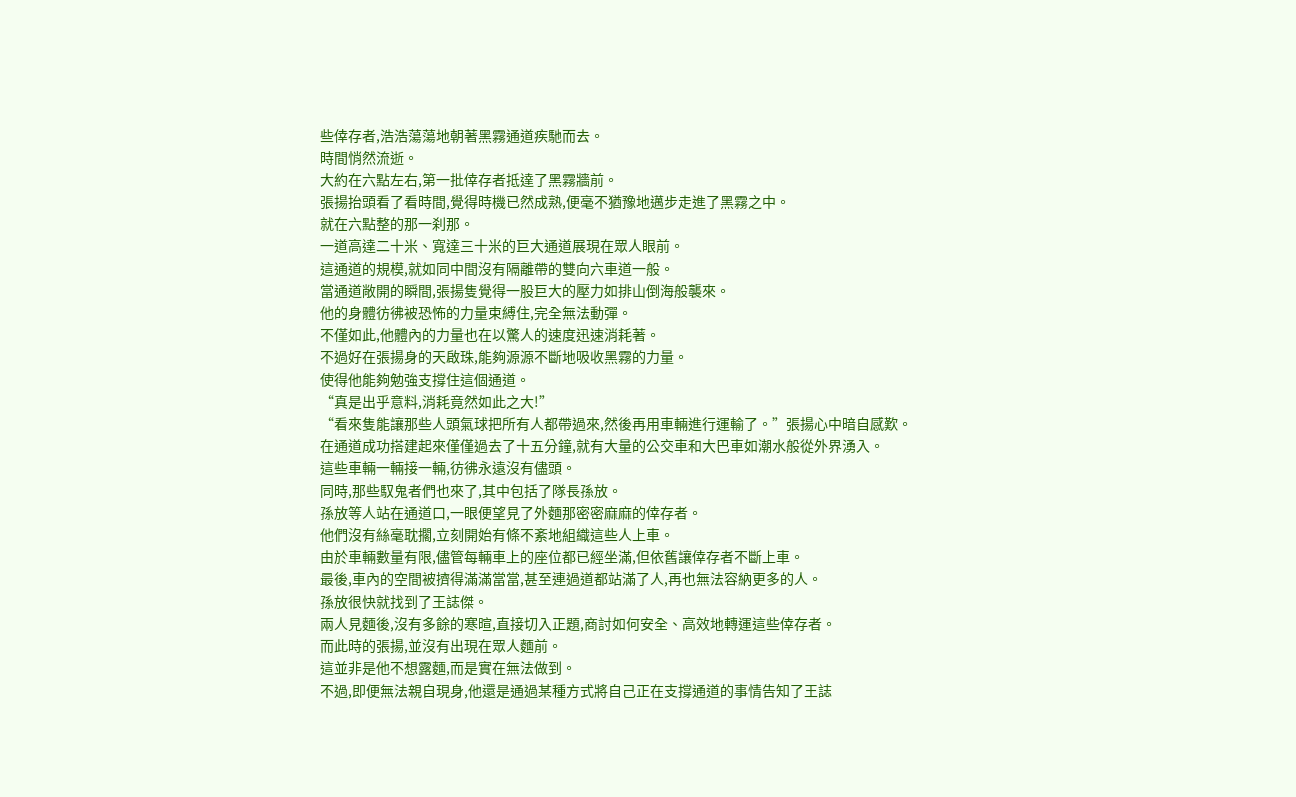些倖存者,浩浩蕩蕩地朝著黑霧通道疾馳而去。
時間悄然流逝。
大約在六點左右,第一批倖存者抵達了黑霧牆前。
張揚抬頭看了看時間,覺得時機已然成熟,便毫不猶豫地邁步走進了黑霧之中。
就在六點整的那一刹那。
一道高達二十米、寬達三十米的巨大通道展現在眾人眼前。
這通道的規模,就如同中間沒有隔離帶的雙向六車道一般。
當通道敞開的瞬間,張揚隻覺得一股巨大的壓力如排山倒海般襲來。
他的身體彷彿被恐怖的力量束縛住,完全無法動彈。
不僅如此,他體內的力量也在以驚人的速度迅速消耗著。
不過好在張揚身的天啟珠,能夠源源不斷地吸收黑霧的力量。
使得他能夠勉強支撐住這個通道。
“真是出乎意料,消耗竟然如此之大!”
“看來隻能讓那些人頭氣球把所有人都帶過來,然後再用車輛進行運輸了。”張揚心中暗自感歎。
在通道成功搭建起來僅僅過去了十五分鐘,就有大量的公交車和大巴車如潮水般從外界湧入。
這些車輛一輛接一輛,彷彿永遠沒有儘頭。
同時,那些馭鬼者們也來了,其中包括了隊長孫放。
孫放等人站在通道口,一眼便望見了外麵那密密麻麻的倖存者。
他們沒有絲毫耽擱,立刻開始有條不紊地組織這些人上車。
由於車輛數量有限,儘管每輛車上的座位都已經坐滿,但依舊讓倖存者不斷上車。
最後,車內的空間被擠得滿滿當當,甚至連過道都站滿了人,再也無法容納更多的人。
孫放很快就找到了王誌傑。
兩人見麵後,沒有多餘的寒暄,直接切入正題,商討如何安全、高效地轉運這些倖存者。
而此時的張揚,並沒有出現在眾人麵前。
這並非是他不想露麵,而是實在無法做到。
不過,即便無法親自現身,他還是通過某種方式將自己正在支撐通道的事情告知了王誌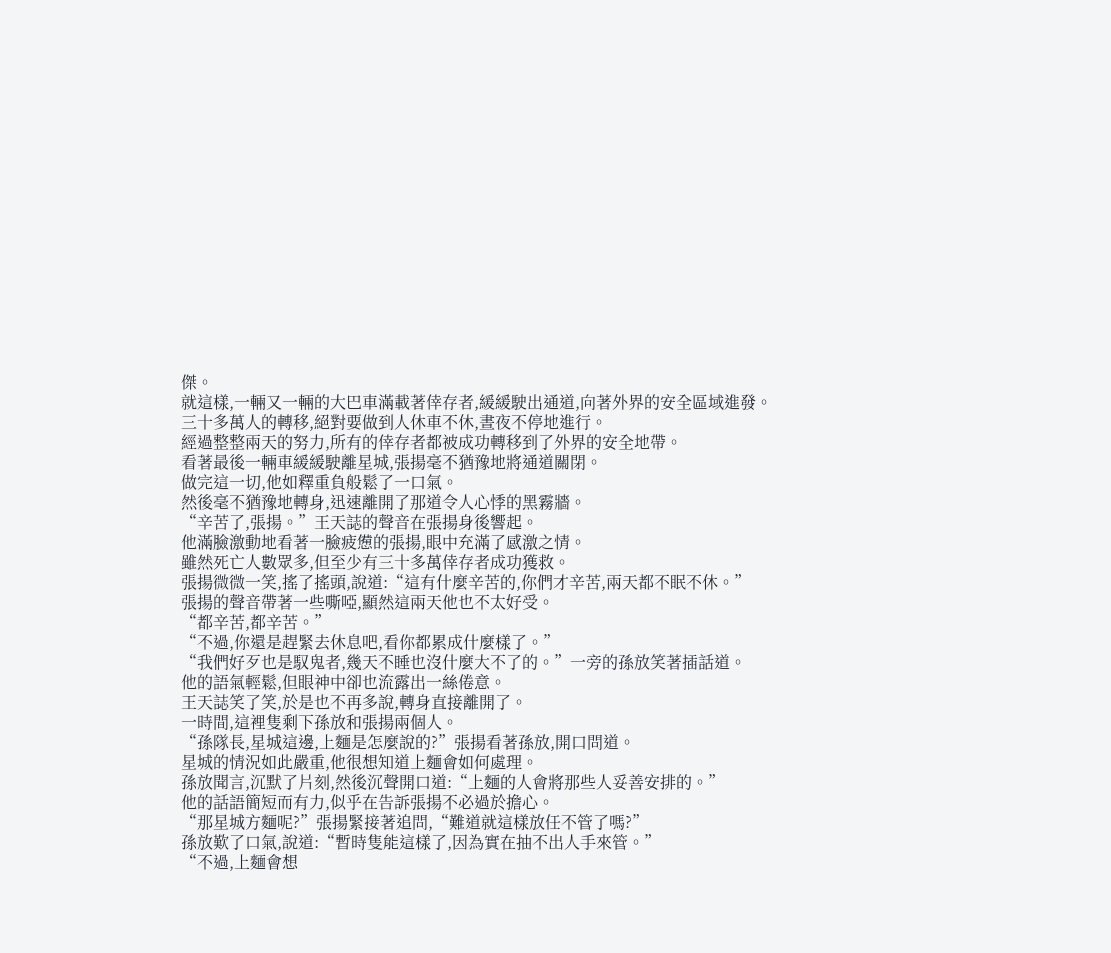傑。
就這樣,一輛又一輛的大巴車滿載著倖存者,緩緩駛出通道,向著外界的安全區域進發。
三十多萬人的轉移,絕對要做到人休車不休,晝夜不停地進行。
經過整整兩天的努力,所有的倖存者都被成功轉移到了外界的安全地帶。
看著最後一輛車緩緩駛離星城,張揚毫不猶豫地將通道關閉。
做完這一切,他如釋重負般鬆了一口氣。
然後毫不猶豫地轉身,迅速離開了那道令人心悸的黑霧牆。
“辛苦了,張揚。”王天誌的聲音在張揚身後響起。
他滿臉激動地看著一臉疲憊的張揚,眼中充滿了感激之情。
雖然死亡人數眾多,但至少有三十多萬倖存者成功獲救。
張揚微微一笑,搖了搖頭,說道:“這有什麼辛苦的,你們才辛苦,兩天都不眠不休。”
張揚的聲音帶著一些嘶啞,顯然這兩天他也不太好受。
“都辛苦,都辛苦。”
“不過,你還是趕緊去休息吧,看你都累成什麼樣了。”
“我們好歹也是馭鬼者,幾天不睡也沒什麼大不了的。”一旁的孫放笑著插話道。
他的語氣輕鬆,但眼神中卻也流露出一絲倦意。
王天誌笑了笑,於是也不再多說,轉身直接離開了。
一時間,這裡隻剩下孫放和張揚兩個人。
“孫隊長,星城這邊,上麵是怎麼說的?”張揚看著孫放,開口問道。
星城的情況如此嚴重,他很想知道上麵會如何處理。
孫放聞言,沉默了片刻,然後沉聲開口道:“上麵的人會將那些人妥善安排的。”
他的話語簡短而有力,似乎在告訴張揚不必過於擔心。
“那星城方麵呢?”張揚緊接著追問,“難道就這樣放任不管了嗎?”
孫放歎了口氣,說道:“暫時隻能這樣了,因為實在抽不出人手來管。”
“不過,上麵會想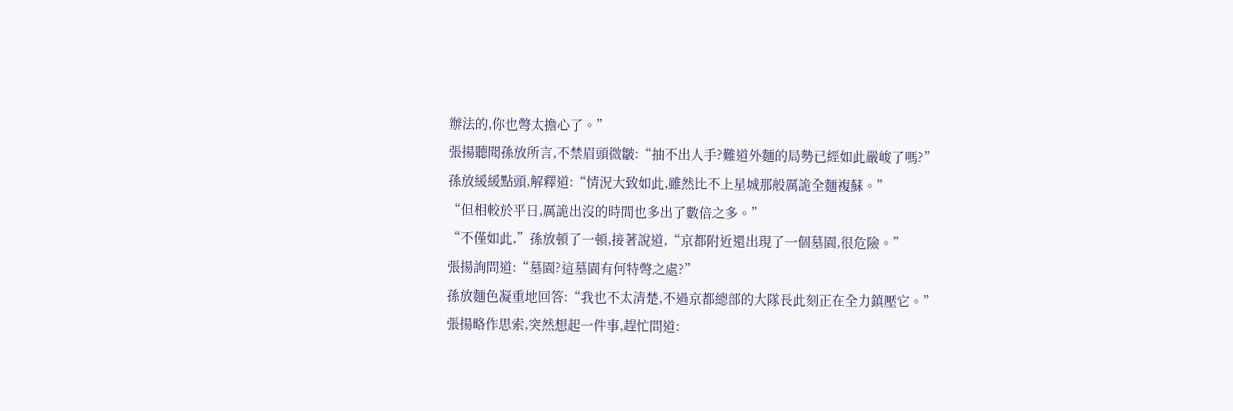辦法的,你也彆太擔心了。”
張揚聽聞孫放所言,不禁眉頭微皺:“抽不出人手?難道外麵的局勢已經如此嚴峻了嗎?”
孫放緩緩點頭,解釋道:“情況大致如此,雖然比不上星城那般厲詭全麵複蘇。”
“但相較於平日,厲詭出沒的時間也多出了數倍之多。”
“不僅如此,”孫放頓了一頓,接著說道,“京都附近還出現了一個墓園,很危險。”
張揚詢問道:“墓園?這墓園有何特彆之處?”
孫放麵色凝重地回答:“我也不太清楚,不過京都總部的大隊長此刻正在全力鎮壓它。”
張揚略作思索,突然想起一件事,趕忙問道: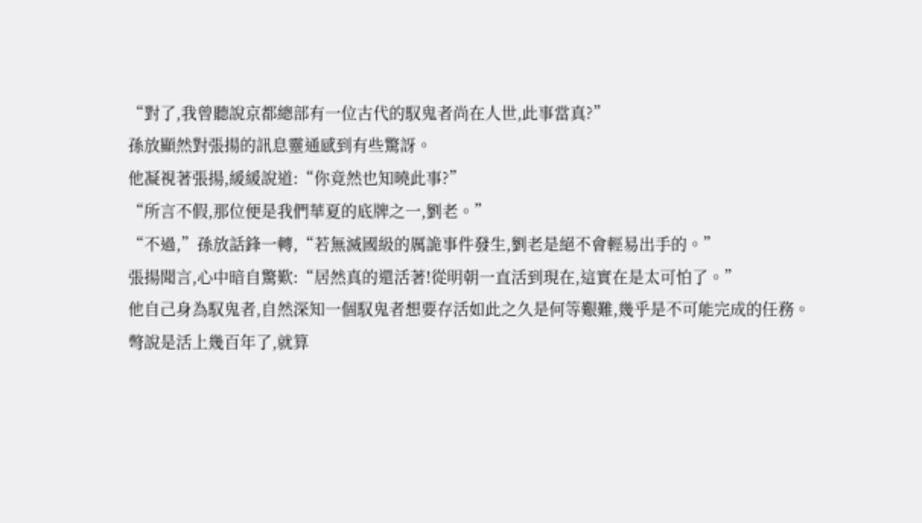“對了,我曾聽說京都總部有一位古代的馭鬼者尚在人世,此事當真?”
孫放顯然對張揚的訊息靈通感到有些驚訝。
他凝視著張揚,緩緩說道:“你竟然也知曉此事?”
“所言不假,那位便是我們華夏的底牌之一,劉老。”
“不過,”孫放話鋒一轉,“若無滅國級的厲詭事件發生,劉老是絕不會輕易出手的。”
張揚聞言,心中暗自驚歎:“居然真的還活著!從明朝一直活到現在,這實在是太可怕了。”
他自己身為馭鬼者,自然深知一個馭鬼者想要存活如此之久是何等艱難,幾乎是不可能完成的任務。
彆說是活上幾百年了,就算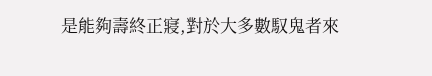是能夠壽終正寢,對於大多數馭鬼者來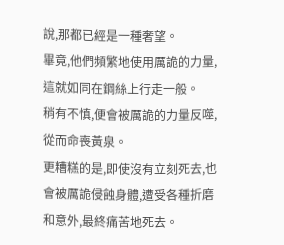說,那都已經是一種奢望。
畢竟,他們頻繁地使用厲詭的力量,這就如同在鋼絲上行走一般。
稍有不慎,便會被厲詭的力量反噬,從而命喪黃泉。
更糟糕的是,即使沒有立刻死去,也會被厲詭侵蝕身體,遭受各種折磨和意外,最終痛苦地死去。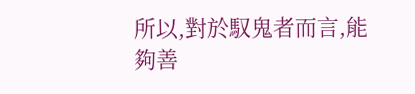所以,對於馭鬼者而言,能夠善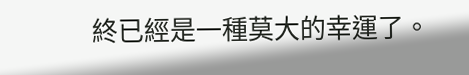終已經是一種莫大的幸運了。